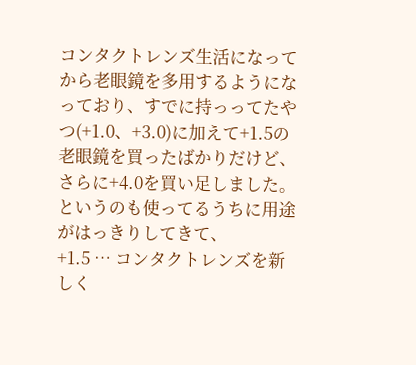コンタクトレンズ生活になってから老眼鏡を多用するようになっており、すでに持っってたやつ(+1.0、+3.0)に加えて+1.5の老眼鏡を買ったばかりだけど、さらに+4.0を買い足しました。
というのも使ってるうちに用途がはっきりしてきて、
+1.5 … コンタクトレンズを新しく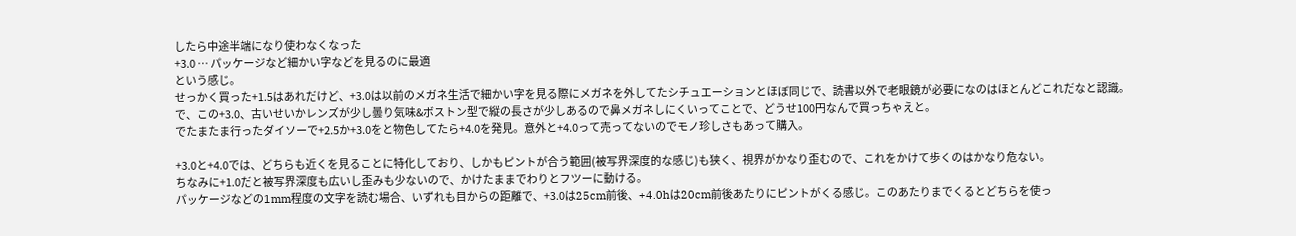したら中途半端になり使わなくなった
+3.0 … パッケージなど細かい字などを見るのに最適
という感じ。
せっかく買った+1.5はあれだけど、+3.0は以前のメガネ生活で細かい字を見る際にメガネを外してたシチュエーションとほぼ同じで、読書以外で老眼鏡が必要になのはほとんどこれだなと認識。
で、この+3.0、古いせいかレンズが少し曇り気味&ボストン型で縦の長さが少しあるので鼻メガネしにくいってことで、どうせ100円なんで買っちゃえと。
でたまたま行ったダイソーで+2.5か+3.0をと物色してたら+4.0を発見。意外と+4.0って売ってないのでモノ珍しさもあって購入。

+3.0と+4.0では、どちらも近くを見ることに特化しており、しかもピントが合う範囲(被写界深度的な感じ)も狭く、視界がかなり歪むので、これをかけて歩くのはかなり危ない。
ちなみに+1.0だと被写界深度も広いし歪みも少ないので、かけたままでわりとフツーに動ける。
パッケージなどの1mm程度の文字を読む場合、いずれも目からの距離で、+3.0は25cm前後、+4.0hは20cm前後あたりにピントがくる感じ。このあたりまでくるとどちらを使っ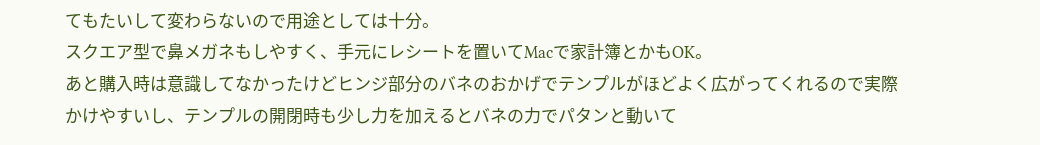てもたいして変わらないので用途としては十分。
スクエア型で鼻メガネもしやすく、手元にレシートを置いてMacで家計簿とかもOK。
あと購入時は意識してなかったけどヒンジ部分のバネのおかげでテンプルがほどよく広がってくれるので実際かけやすいし、テンプルの開閉時も少し力を加えるとバネの力でパタンと動いて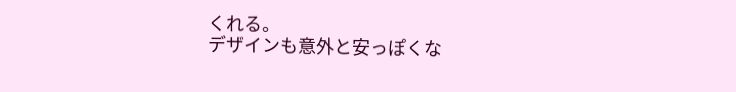くれる。
デザインも意外と安っぽくな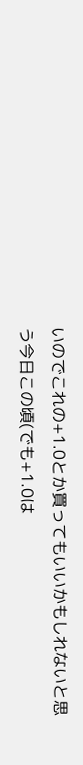いのでこれの+1.0とか買ってもいいかもしれないと思う今日この頃(でも+1.0は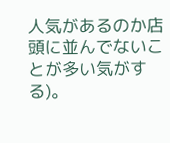人気があるのか店頭に並んでないことが多い気がする)。